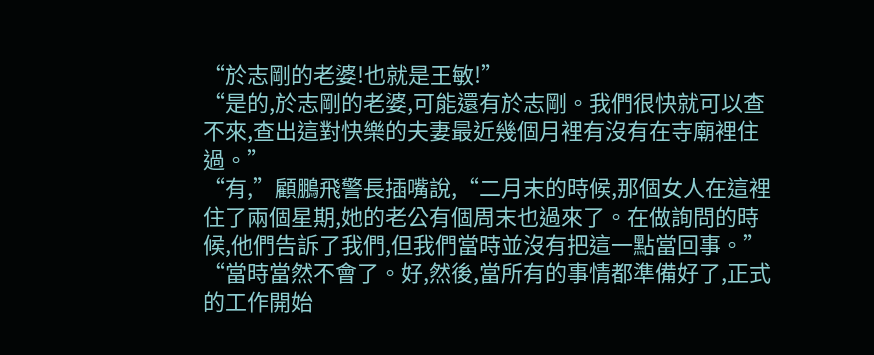“於志剛的老婆!也就是王敏!”
“是的,於志剛的老婆,可能還有於志剛。我們很快就可以查不來,查出這對快樂的夫妻最近幾個月裡有沒有在寺廟裡住過。”
“有,”顧鵬飛警長插嘴說,“二月末的時候,那個女人在這裡住了兩個星期,她的老公有個周末也過來了。在做詢問的時候,他們告訴了我們,但我們當時並沒有把這一點當回事。”
“當時當然不會了。好,然後,當所有的事情都準備好了,正式的工作開始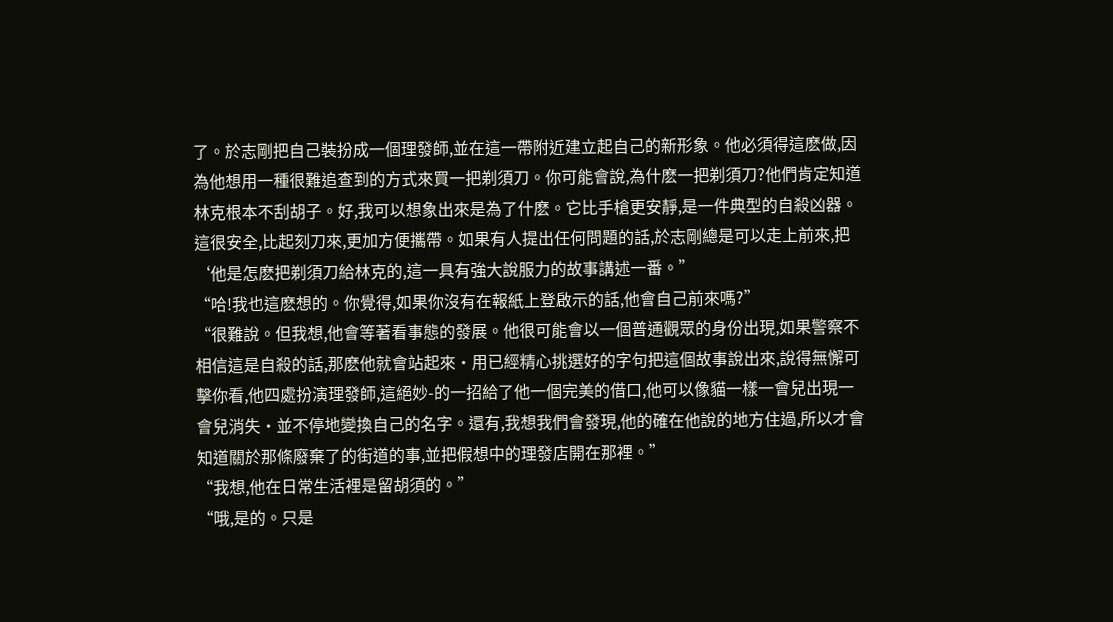了。於志剛把自己裝扮成一個理發師,並在這一帶附近建立起自己的新形象。他必須得這麽做,因為他想用一種很難追查到的方式來買一把剃須刀。你可能會說,為什麽一把剃須刀?他們肯定知道林克根本不刮胡子。好,我可以想象出來是為了什麽。它比手槍更安靜,是一件典型的自殺凶器。這很安全,比起刻刀來,更加方便攜帶。如果有人提出任何問題的話,於志剛總是可以走上前來,把‘他是怎麽把剃須刀給林克的,這一具有強大說服力的故事講述一番。”
“哈!我也這麽想的。你覺得,如果你沒有在報紙上登啟示的話,他會自己前來嗎?”
“很難說。但我想,他會等著看事態的發展。他很可能會以一個普通觀眾的身份出現,如果警察不相信這是自殺的話,那麽他就會站起來·用已經精心挑選好的字句把這個故事說出來,說得無懈可擊你看,他四處扮演理發師,這絕妙-的一招給了他一個完美的借口,他可以像貓一樣一會兒出現一會兒消失·並不停地變換自己的名字。還有,我想我們會發現,他的確在他說的地方住過,所以才會知道關於那條廢棄了的街道的事,並把假想中的理發店開在那裡。”
“我想,他在日常生活裡是留胡須的。”
“哦,是的。只是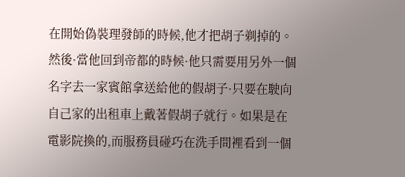在開始偽裝理發師的時候,他才把胡子剃掉的。然後·當他回到帝都的時候·他只需要用另外一個名字去一家賓館拿送給他的假胡子·只要在駛向自己家的出租車上戴著假胡子就行。如果是在電影院換的,而服務員碰巧在洗手間裡看到一個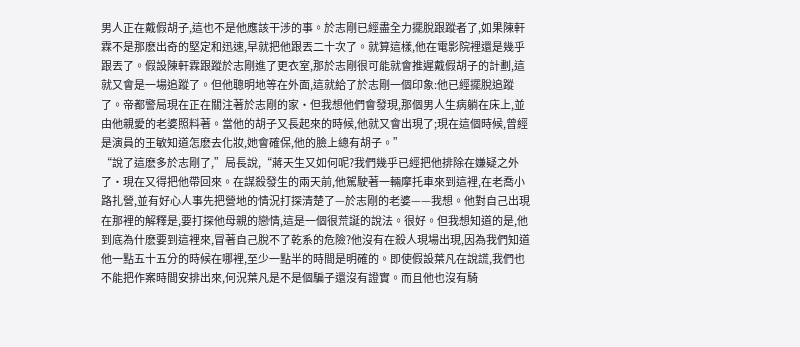男人正在戴假胡子,這也不是他應該干涉的事。於志剛已經盡全力擺脫跟蹤者了,如果陳軒霖不是那麽出奇的堅定和迅速,早就把他跟丟二十次了。就算這樣,他在電影院裡還是幾乎跟丟了。假設陳軒霖跟蹤於志剛進了更衣室,那於志剛很可能就會推遲戴假胡子的計劃,這就又會是一場追蹤了。但他聰明地等在外面,這就給了於志剛一個印象:他已經擺脫追蹤了。帝都警局現在正在關注著於志剛的家·但我想他們會發現,那個男人生病躺在床上,並由他親愛的老婆照料著。當他的胡子又長起來的時候,他就又會出現了;現在這個時候,曾經是演員的王敏知道怎麽去化妝,她會確保,他的臉上總有胡子。”
“說了這麽多於志剛了,”局長說,“蔣天生又如何呢?我們幾乎已經把他排除在嫌疑之外了·現在又得把他帶回來。在謀殺發生的兩天前,他駕駛著一輛摩托車來到這裡,在老喬小路扎營,並有好心人事先把營地的情況打探清楚了—於志剛的老婆——我想。他對自己出現在那裡的解釋是,要打探他母親的戀情,這是一個很荒誕的說法。很好。但我想知道的是,他到底為什麽要到這裡來,冒著自己脫不了乾系的危險?他沒有在殺人現場出現,因為我們知道他一點五十五分的時候在哪裡,至少一點半的時間是明確的。即使假設葉凡在說謊,我們也不能把作案時間安排出來,何況葉凡是不是個騙子還沒有證實。而且他也沒有騎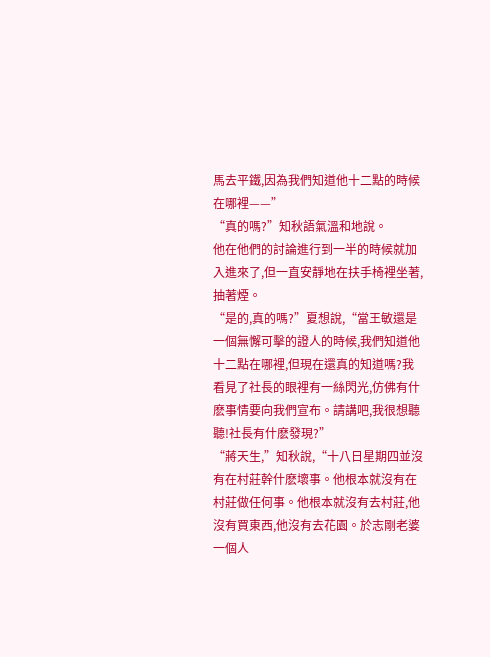馬去平鐵,因為我們知道他十二點的時候在哪裡——”
“真的嗎?”知秋語氣溫和地說。
他在他們的討論進行到一半的時候就加入進來了,但一直安靜地在扶手椅裡坐著,抽著煙。
“是的,真的嗎?”夏想說,“當王敏還是一個無懈可擊的證人的時候,我們知道他十二點在哪裡,但現在還真的知道嗎?我看見了社長的眼裡有一絲閃光,仿佛有什麽事情要向我們宣布。請講吧,我很想聽聽!社長有什麽發現?”
“蔣天生,”知秋說,“十八日星期四並沒有在村莊幹什麽壞事。他根本就沒有在村莊做任何事。他根本就沒有去村莊,他沒有買東西,他沒有去花園。於志剛老婆一個人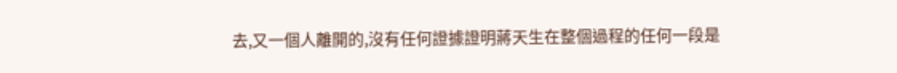去,又一個人離開的,沒有任何證據證明蔣天生在整個過程的任何一段是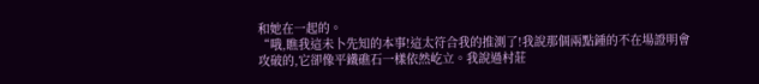和她在一起的。
“哦,瞧我這未卜先知的本事!這太符合我的推測了!我說那個兩點鍾的不在場證明會攻破的,它卻像平鐵礁石一樣依然屹立。我說過村莊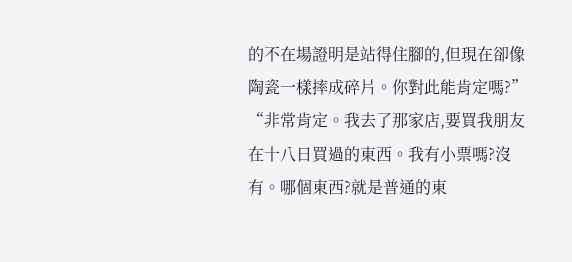的不在場證明是站得住腳的,但現在卻像陶瓷一樣摔成碎片。你對此能肯定嗎?”
“非常肯定。我去了那家店,要買我朋友在十八日買過的東西。我有小票嗎?沒有。哪個東西?就是普通的東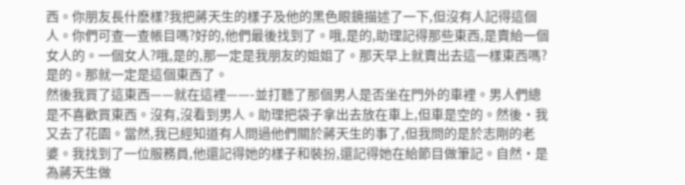西。你朋友長什麽樣?我把蔣天生的樣子及他的黑色眼鏡描述了一下,但沒有人記得這個人。你們可查一查帳目嗎?好的,他們最後找到了。哦,是的,助理記得那些東西,是賣給一個女人的。一個女人?哦,是的,那一定是我朋友的姐姐了。那天早上就賣出去這一樣東西嗎?是的。那就一定是這個東西了。
然後我買了這東西——就在這裡——-並打聽了那個男人是否坐在門外的車裡。男人們總是不喜歡買東西。沒有,沒看到男人。助理把袋子拿出去放在車上,但車是空的。然後·我又去了花園。當然,我已經知道有人問過他們關於蔣天生的事了,但我問的是於志剛的老婆。我找到了一位服務員,他還記得她的樣子和裝扮,還記得她在給節目做筆記。自然·是為蔣天生做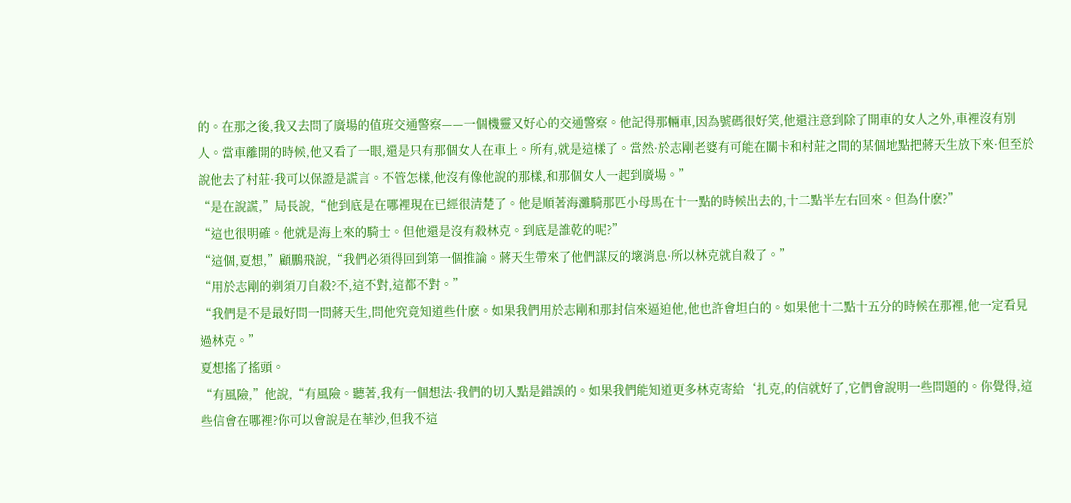的。在那之後,我又去問了廣場的值班交通警察——一個機靈又好心的交通警察。他記得那輛車,因為號碼很好笑,他還注意到除了開車的女人之外,車裡沒有別人。當車離開的時候,他又看了一眼,還是只有那個女人在車上。所有,就是這樣了。當然·於志剛老婆有可能在關卡和村莊之間的某個地點把蔣天生放下來·但至於說他去了村莊·我可以保證是謊言。不管怎樣,他沒有像他說的那樣,和那個女人一起到廣場。”
“是在說謊,”局長說,“他到底是在哪裡現在已經很清楚了。他是順著海灘騎那匹小母馬在十一點的時候出去的,十二點半左右回來。但為什麽?”
“這也很明確。他就是海上來的騎士。但他還是沒有殺林克。到底是誰乾的呢?”
“這個,夏想,”顧鵬飛說,“我們必須得回到第一個推論。蔣天生帶來了他們謀反的壞消息·所以林克就自殺了。”
“用於志剛的剃須刀自殺?不,這不對,這都不對。”
“我們是不是最好問一問蔣天生,問他究竟知道些什麽。如果我們用於志剛和那封信來逼迫他,他也許會坦白的。如果他十二點十五分的時候在那裡,他一定看見過林克。”
夏想搖了搖頭。
“有風險,”他說,“有風險。聽著,我有一個想法·我們的切入點是錯誤的。如果我們能知道更多林克寄給‘扎克,的信就好了,它們會說明一些問題的。你覺得,這些信會在哪裡?你可以會說是在華沙,但我不這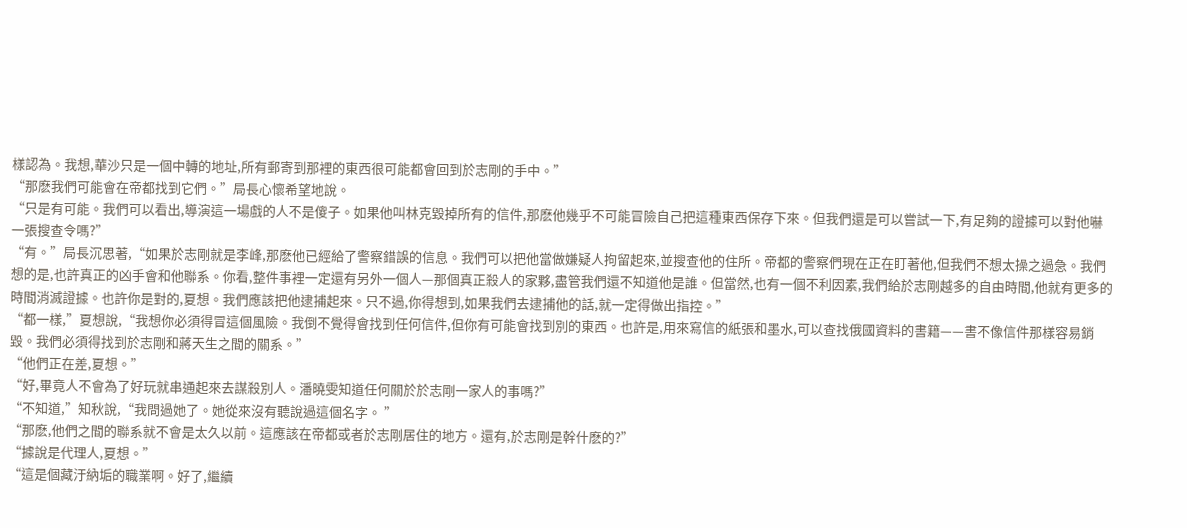樣認為。我想,華沙只是一個中轉的地址,所有郵寄到那裡的東西很可能都會回到於志剛的手中。”
“那麽我們可能會在帝都找到它們。”局長心懷希望地說。
“只是有可能。我們可以看出,導演這一場戲的人不是傻子。如果他叫林克毀掉所有的信件,那麽他幾乎不可能冒險自己把這種東西保存下來。但我們還是可以嘗試一下,有足夠的證據可以對他嚇一張搜查令嗎?”
“有。”局長沉思著,“如果於志剛就是李峰,那麽他已經給了警察錯誤的信息。我們可以把他當做嫌疑人拘留起來,並搜查他的住所。帝都的警察們現在正在盯著他,但我們不想太操之過急。我們想的是,也許真正的凶手會和他聯系。你看,整件事裡一定還有另外一個人—那個真正殺人的家夥,盡管我們還不知道他是誰。但當然,也有一個不利因素,我們給於志剛越多的自由時間,他就有更多的時間消滅證據。也許你是對的,夏想。我們應該把他逮捕起來。只不過,你得想到,如果我們去逮捕他的話,就一定得做出指控。”
“都一樣,”夏想說,“我想你必須得冒這個風險。我倒不覺得會找到任何信件,但你有可能會找到別的東西。也許是,用來寫信的紙張和墨水,可以查找俄國資料的書籍——書不像信件那樣容易銷毀。我們必須得找到於志剛和蔣天生之間的關系。”
“他們正在差,夏想。”
“好,畢竟人不會為了好玩就串通起來去謀殺別人。潘曉雯知道任何關於於志剛一家人的事嗎?”
“不知道,”知秋說,“我問過她了。她從來沒有聽說過這個名字。 ”
“那麽,他們之間的聯系就不會是太久以前。這應該在帝都或者於志剛居住的地方。還有,於志剛是幹什麽的?”
“據說是代理人,夏想。”
“這是個藏汙納垢的職業啊。好了,繼續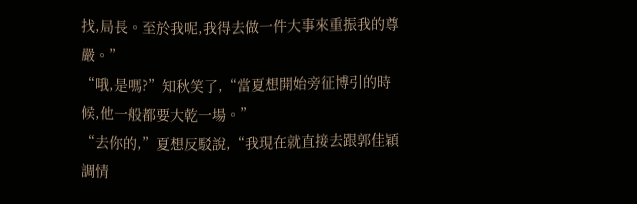找,局長。至於我呢,我得去做一件大事來重振我的尊嚴。”
“哦,是嗎?”知秋笑了,“當夏想開始旁征博引的時候,他一般都要大乾一場。”
“去你的,”夏想反駁說,“我現在就直接去跟郭佳穎調情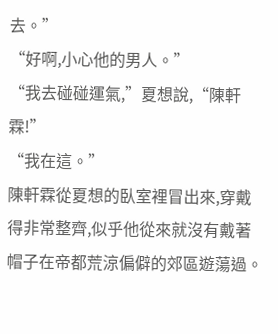去。”
“好啊,小心他的男人。”
“我去碰碰運氣,”夏想說,“陳軒霖!”
“我在這。”
陳軒霖從夏想的臥室裡冒出來,穿戴得非常整齊,似乎他從來就沒有戴著帽子在帝都荒涼偏僻的郊區遊蕩過。